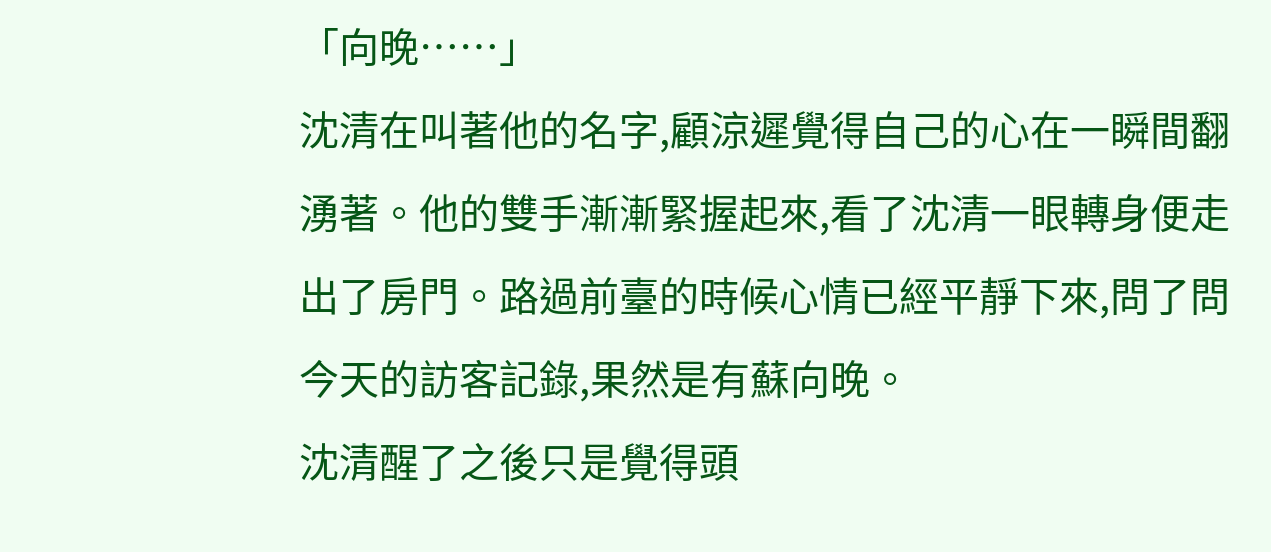「向晚……」
沈清在叫著他的名字,顧涼遲覺得自己的心在一瞬間翻湧著。他的雙手漸漸緊握起來,看了沈清一眼轉身便走出了房門。路過前臺的時候心情已經平靜下來,問了問今天的訪客記錄,果然是有蘇向晚。
沈清醒了之後只是覺得頭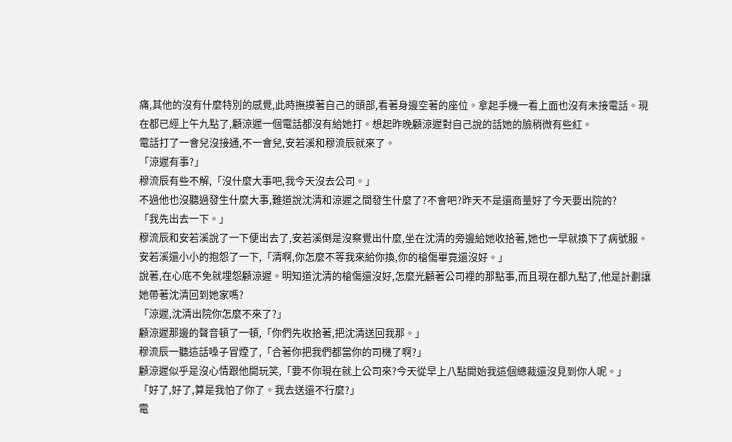痛,其他的沒有什麼特別的感覺,此時撫摸著自己的頭部,看著身邊空著的座位。拿起手機一看上面也沒有未接電話。現在都已經上午九點了,顧涼遲一個電話都沒有給她打。想起昨晚顧涼遲對自己說的話她的臉稍微有些紅。
電話打了一會兒沒接通,不一會兒,安若溪和穆流辰就來了。
「涼遲有事?」
穆流辰有些不解,「沒什麼大事吧,我今天沒去公司。」
不過他也沒聽過發生什麼大事,難道說沈清和涼遲之間發生什麼了?不會吧?昨天不是還商量好了今天要出院的?
「我先出去一下。」
穆流辰和安若溪說了一下便出去了,安若溪倒是沒察覺出什麼,坐在沈清的旁邊給她收拾著,她也一早就換下了病號服。安若溪還小小的抱怨了一下,「清啊,你怎麼不等我來給你換,你的槍傷畢竟還沒好。」
說著,在心底不免就埋怨顧涼遲。明知道沈清的槍傷還沒好,怎麼光顧著公司裡的那點事,而且現在都九點了,他是計劃讓她帶著沈清回到她家嗎?
「涼遲,沈清出院你怎麼不來了?」
顧涼遲那邊的聲音頓了一頓,「你們先收拾著,把沈清送回我那。」
穆流辰一聽這話嗓子冒煙了,「合著你把我們都當你的司機了啊?」
顧涼遲似乎是沒心情跟他開玩笑,「要不你現在就上公司來?今天從早上八點開始我這個總裁還沒見到你人呢。」
「好了,好了,算是我怕了你了。我去送還不行麼?」
電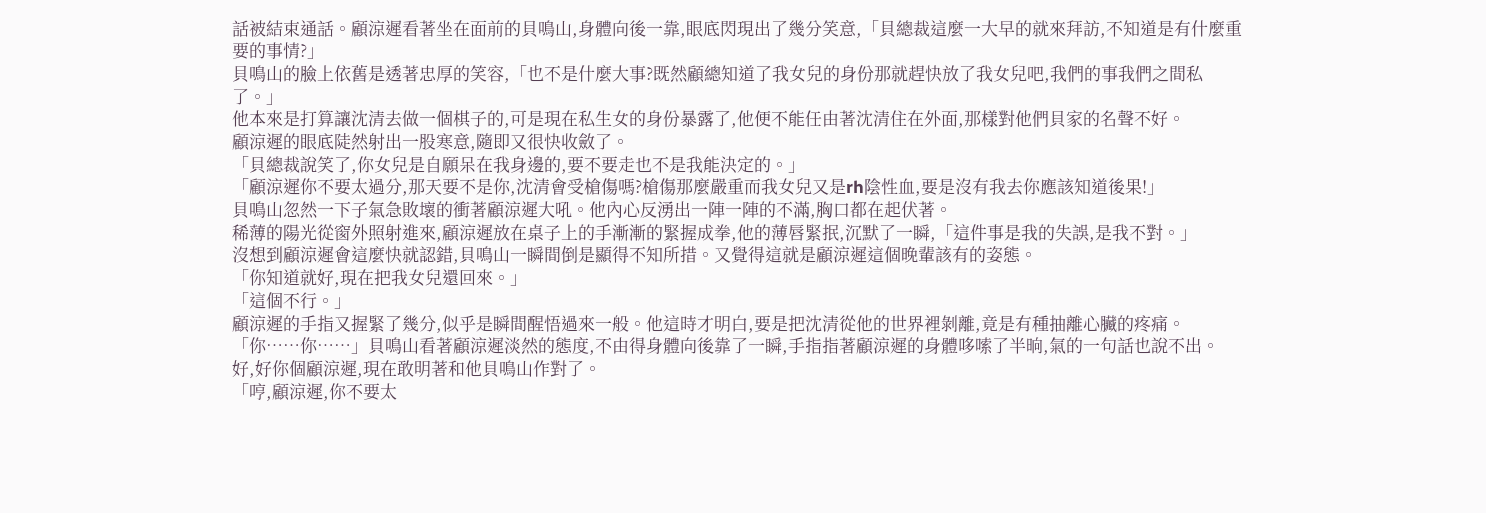話被結束通話。顧涼遲看著坐在面前的貝鳴山,身體向後一靠,眼底閃現出了幾分笑意,「貝總裁這麼一大早的就來拜訪,不知道是有什麼重要的事情?」
貝鳴山的臉上依舊是透著忠厚的笑容,「也不是什麼大事?既然顧總知道了我女兒的身份那就趕快放了我女兒吧,我們的事我們之間私了。」
他本來是打算讓沈清去做一個棋子的,可是現在私生女的身份暴露了,他便不能任由著沈清住在外面,那樣對他們貝家的名聲不好。
顧涼遲的眼底陡然射出一股寒意,隨即又很快收斂了。
「貝總裁說笑了,你女兒是自願呆在我身邊的,要不要走也不是我能決定的。」
「顧涼遲你不要太過分,那天要不是你,沈清會受槍傷嗎?槍傷那麼嚴重而我女兒又是rh陰性血,要是沒有我去你應該知道後果!」
貝鳴山忽然一下子氣急敗壞的衝著顧涼遲大吼。他內心反湧出一陣一陣的不滿,胸口都在起伏著。
稀薄的陽光從窗外照射進來,顧涼遲放在桌子上的手漸漸的緊握成拳,他的薄唇緊抿,沉默了一瞬,「這件事是我的失誤,是我不對。」
沒想到顧涼遲會這麼快就認錯,貝鳴山一瞬間倒是顯得不知所措。又覺得這就是顧涼遲這個晚輩該有的姿態。
「你知道就好,現在把我女兒還回來。」
「這個不行。」
顧涼遲的手指又握緊了幾分,似乎是瞬間醒悟過來一般。他這時才明白,要是把沈清從他的世界裡剝離,竟是有種抽離心臟的疼痛。
「你……你……」貝鳴山看著顧涼遲淡然的態度,不由得身體向後靠了一瞬,手指指著顧涼遲的身體哆嗦了半晌,氣的一句話也說不出。
好,好你個顧涼遲,現在敢明著和他貝鳴山作對了。
「哼,顧涼遲,你不要太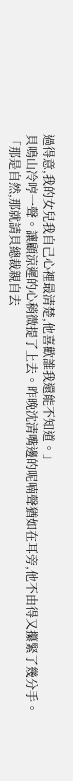過得意,我的女兒我自己心裡最清楚,他喜歡誰我還能不知道。」
貝鳴山冷哼一聲。讓顧涼遲的心稍微提了上去。昨晚沈清嘴邊的呢喃聲猶如在耳旁,他不由得又攥緊了幾分手。
「那是自然,那就請貝總裁親自去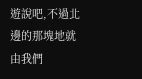遊說吧,不過北邊的那塊地就由我們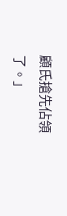顧氏搶先佔領了。」